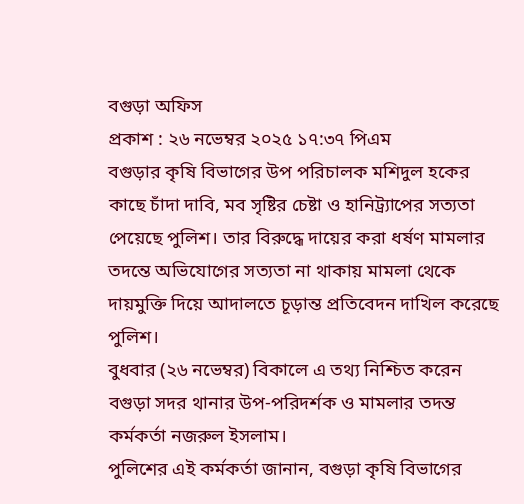বগুড়া অফিস
প্রকাশ : ২৬ নভেম্বর ২০২৫ ১৭:৩৭ পিএম
বগুড়ার কৃষি বিভাগের উপ পরিচালক মশিদুল হকের কাছে চাঁদা দাবি, মব সৃষ্টির চেষ্টা ও হানিট্র্যাপের সত্যতা পেয়েছে পুলিশ। তার বিরুদ্ধে দায়ের করা ধর্ষণ মামলার তদন্তে অভিযোগের সত্যতা না থাকায় মামলা থেকে দায়মুক্তি দিয়ে আদালতে চূড়ান্ত প্রতিবেদন দাখিল করেছে পুলিশ।
বুধবার (২৬ নভেম্বর) বিকালে এ তথ্য নিশ্চিত করেন বগুড়া সদর থানার উপ-পরিদর্শক ও মামলার তদন্ত কর্মকর্তা নজরুল ইসলাম।
পুলিশের এই কর্মকর্তা জানান, বগুড়া কৃষি বিভাগের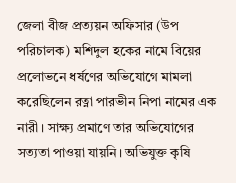জেলা বীজ প্রত্যয়ন অফিসার (উপ পরিচালক) মশিদুল হকের নামে বিয়ের প্রলোভনে ধর্ষণের অভিযোগে মামলা করেছিলেন রত্না পারভীন নিপা নামের এক নারী। সাক্ষ্য প্রমাণে তার অভিযোগের সত্যতা পাওয়া যায়নি। অভিযুক্ত কৃষি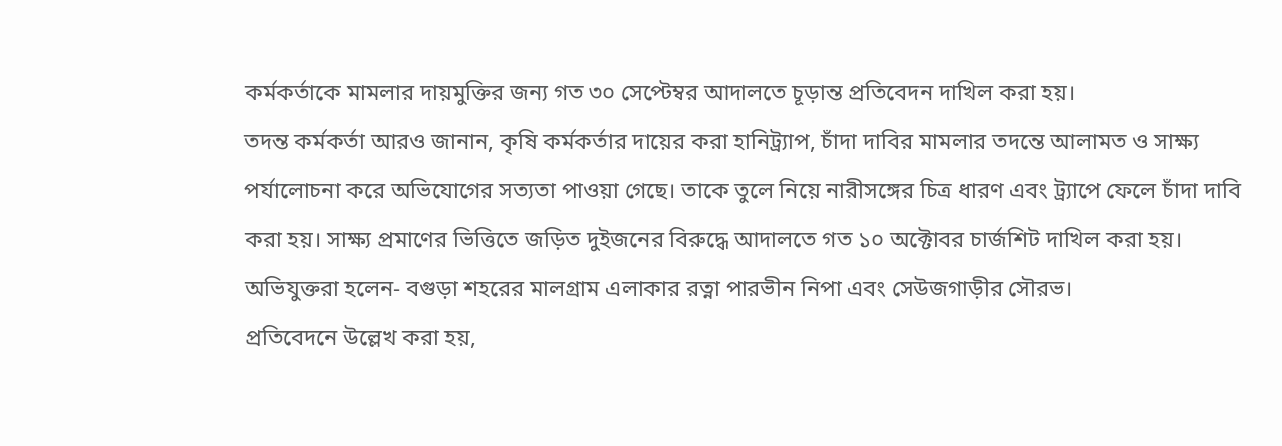কর্মকর্তাকে মামলার দায়মুক্তির জন্য গত ৩০ সেপ্টেম্বর আদালতে চূড়ান্ত প্রতিবেদন দাখিল করা হয়।
তদন্ত কর্মকর্তা আরও জানান, কৃষি কর্মকর্তার দায়ের করা হানিট্র্যাপ, চাঁদা দাবির মামলার তদন্তে আলামত ও সাক্ষ্য পর্যালোচনা করে অভিযোগের সত্যতা পাওয়া গেছে। তাকে তুলে নিয়ে নারীসঙ্গের চিত্র ধারণ এবং ট্র্যাপে ফেলে চাঁদা দাবি করা হয়। সাক্ষ্য প্রমাণের ভিত্তিতে জড়িত দুইজনের বিরুদ্ধে আদালতে গত ১০ অক্টোবর চার্জশিট দাখিল করা হয়। অভিযুক্তরা হলেন- বগুড়া শহরের মালগ্রাম এলাকার রত্না পারভীন নিপা এবং সেউজগাড়ীর সৌরভ।
প্রতিবেদনে উল্লেখ করা হয়,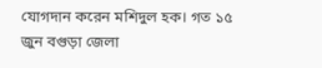যোগদান করেন মশিদুল হক। গত ১৫ জুন বগুড়া জেলা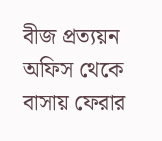বীজ প্রত্যয়ন অফিস থেকে বাসায় ফেরার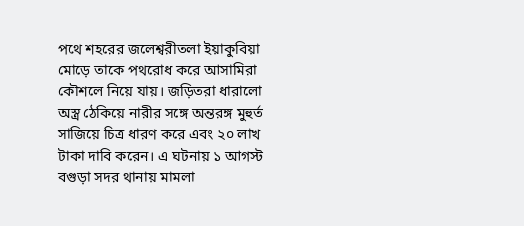পথে শহরের জলেশ্বরীতলা ইয়াকুবিয়া মোড়ে তাকে পথরোধ করে আসামিরা কৌশলে নিয়ে যায়। জড়িতরা ধারালো অস্ত্র ঠেকিয়ে নারীর সঙ্গে অন্তরঙ্গ মুহুর্ত সাজিয়ে চিত্র ধারণ করে এবং ২০ লাখ টাকা দাবি করেন। এ ঘটনায় ১ আগস্ট বগুড়া সদর থানায় মামলা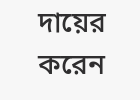দায়ের করেন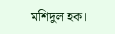মশিদুল হক।